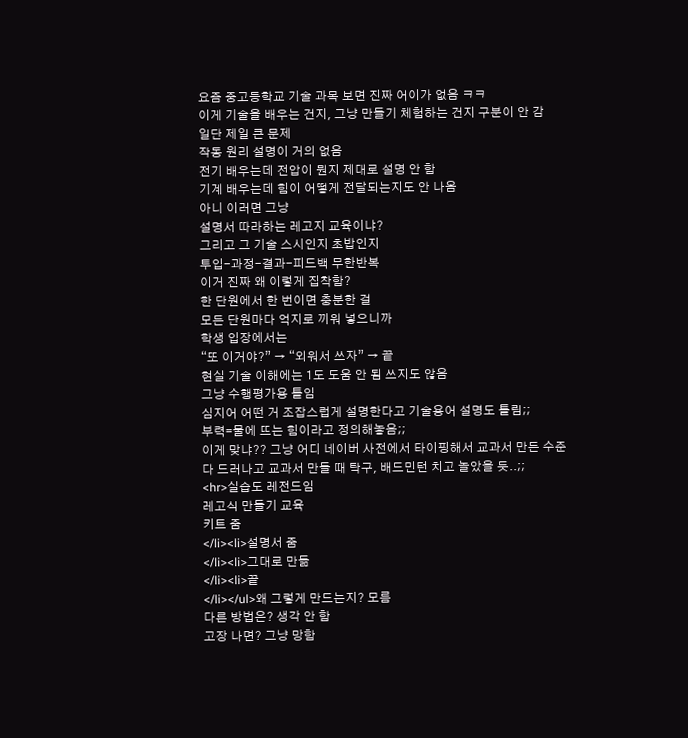요즘 중고등학교 기술 과목 보면 진짜 어이가 없음 ㅋㅋ
이게 기술을 배우는 건지, 그냥 만들기 체험하는 건지 구분이 안 감
일단 제일 큰 문제
작동 원리 설명이 거의 없음
전기 배우는데 전압이 뭔지 제대로 설명 안 함
기계 배우는데 힘이 어떻게 전달되는지도 안 나옴
아니 이러면 그냥
설명서 따라하는 레고지 교육이냐?
그리고 그 기술 스시인지 초밥인지
투입-과정-결과-피드백 무한반복
이거 진짜 왜 이렇게 집착함?
한 단원에서 한 번이면 충분한 걸
모든 단원마다 억지로 끼워 넣으니까
학생 입장에서는
“또 이거야?” → “외워서 쓰자” → 끝
현실 기술 이해에는 1도 도움 안 됨 쓰지도 않음
그냥 수행평가용 틀임
심지어 어떤 거 조잡스럽게 설명한다고 기술용어 설명도 틀림;;
부력=물에 뜨는 힘이라고 정의해놓음;;
이게 맞냐?? 그냥 어디 네이버 사전에서 타이핑해서 교과서 만든 수준 다 드러나고 교과서 만들 때 탁구, 배드민턴 치고 놀았을 듯..;;
<hr>실습도 레전드임
레고식 만들기 교육
키트 줌
</li><li>설명서 줌
</li><li>그대로 만듦
</li><li>끝
</li></ul>왜 그렇게 만드는지? 모름
다른 방법은? 생각 안 함
고장 나면? 그냥 망함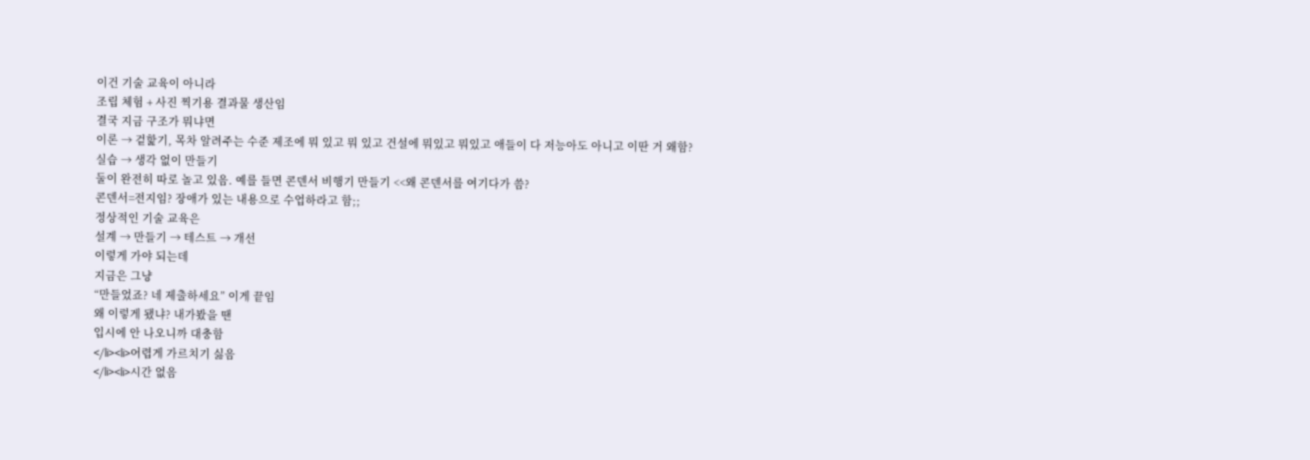이건 기술 교육이 아니라
조립 체험 + 사진 찍기용 결과물 생산임
결국 지금 구조가 뭐냐면
이론 → 겉핥기, 목차 알려주는 수준 제조에 뭐 있고 뭐 있고 건설에 뭐있고 뭐있고 애들이 다 저능아도 아니고 이딴 거 왜함?
실습 → 생각 없이 만들기
둘이 완전히 따로 놀고 있음. 예를 들면 콘덴서 비행기 만들기 <<왜 콘덴서를 여기다가 씀?
콘덴서=전지임? 장애가 있는 내용으로 수업하라고 함;;
정상적인 기술 교육은
설계 → 만들기 → 테스트 → 개선
이렇게 가야 되는데
지금은 그냥
“만들었죠? 네 제출하세요” 이게 끝임
왜 이렇게 됐냐? 내가봤을 땐
입시에 안 나오니까 대충함
</li><li>어렵게 가르치기 싫음
</li><li>시간 없음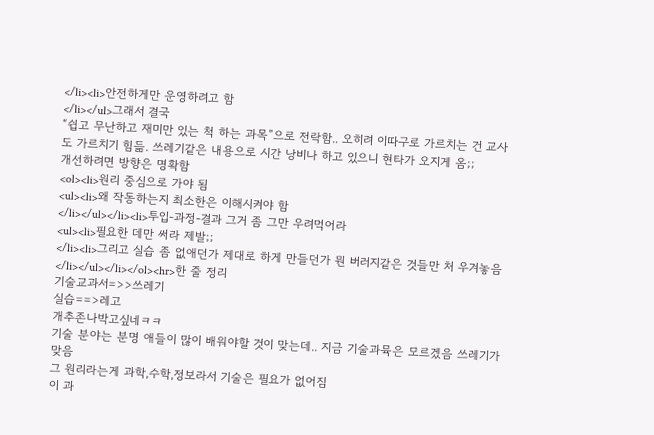</li><li>안전하게만 운영하려고 함
</li></ul>그래서 결국
“쉽고 무난하고 재미만 있는 척 하는 과목”으로 전락함.. 오히려 이따구로 가르치는 건 교사도 가르치기 힘듦. 쓰레기같은 내용으로 시간 낭비나 하고 있으니 현타가 오지게 옴;;
개선하려면 방향은 명확함
<ol><li>원리 중심으로 가야 됨
<ul><li>왜 작동하는지 최소한은 이해시켜야 함
</li></ul></li><li>투입-과정-결과 그거 좀 그만 우려먹어라
<ul><li>필요한 데만 써라 제발;;
</li><li>그리고 실습 좀 없애던가 제대로 하게 만들던가 뭔 버러지같은 것들만 처 우겨놓음
</li></ul></li></ol><hr>한 줄 정리
기술교과서=>>쓰레기
실습==>레고
개추존나박고싶네ㅋㅋ
기술 분야는 분명 애들이 많이 배워야할 것이 맞는데.. 지금 기술과뮥은 모르겠음 쓰레기가 맞음
그 원리라는게 과학,수학,정보라서 기술은 필요가 없어짐
이 과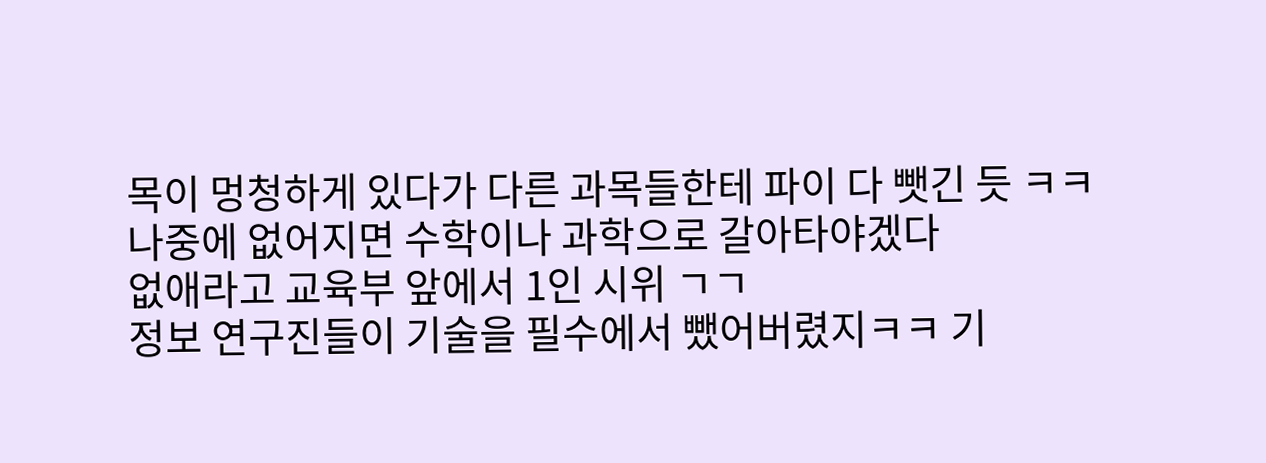목이 멍청하게 있다가 다른 과목들한테 파이 다 뺏긴 듯 ㅋㅋ 나중에 없어지면 수학이나 과학으로 갈아타야겠다
없애라고 교육부 앞에서 1인 시위 ㄱㄱ
정보 연구진들이 기술을 필수에서 뺐어버렸지ㅋㅋ 기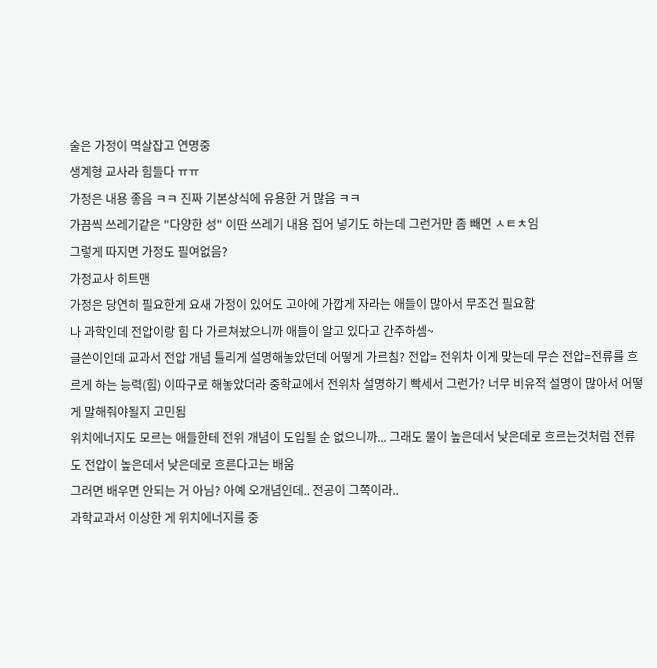술은 가정이 멱살잡고 연명중
생계형 교사라 힘들다 ㅠㅠ
가정은 내용 좋음 ㅋㅋ 진짜 기본상식에 유용한 거 많음 ㅋㅋ
가끔씩 쓰레기같은 "다양한 성" 이딴 쓰레기 내용 집어 넣기도 하는데 그런거만 좀 빼면 ㅅㅌㅊ임
그렇게 따지면 가정도 필여없음?
가정교사 히트맨
가정은 당연히 필요한게 요새 가정이 있어도 고아에 가깝게 자라는 애들이 많아서 무조건 필요함
나 과학인데 전압이랑 힘 다 가르쳐놨으니까 애들이 알고 있다고 간주하셈~
글쓴이인데 교과서 전압 개념 틀리게 설명해놓았던데 어떻게 가르침? 전압= 전위차 이게 맞는데 무슨 전압=전류를 흐르게 하는 능력(힘) 이따구로 해놓았더라 중학교에서 전위차 설명하기 빡세서 그런가? 너무 비유적 설명이 많아서 어떻게 말해줘야될지 고민됨
위치에너지도 모르는 애들한테 전위 개념이 도입될 순 없으니까... 그래도 물이 높은데서 낮은데로 흐르는것처럼 전류도 전압이 높은데서 낮은데로 흐른다고는 배움
그러면 배우면 안되는 거 아님? 아예 오개념인데.. 전공이 그쪽이라..
과학교과서 이상한 게 위치에너지를 중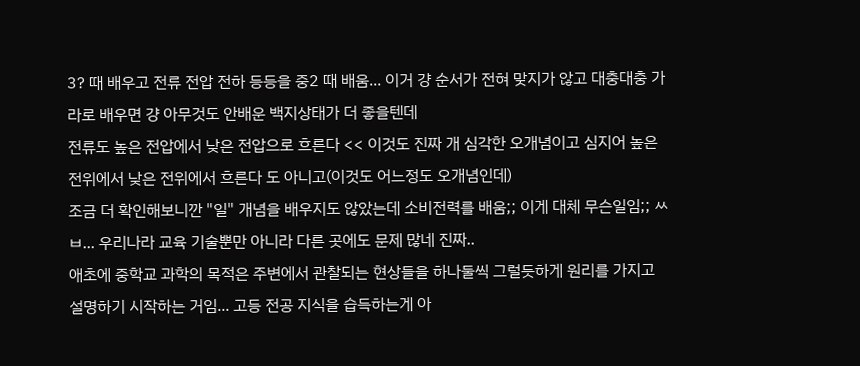3? 때 배우고 전류 전압 전하 등등을 중2 때 배움... 이거 걍 순서가 전혀 맞지가 않고 대충대충 가라로 배우면 걍 아무것도 안배운 백지상태가 더 좋을텐데
전류도 높은 전압에서 낮은 전압으로 흐른다 << 이것도 진짜 개 심각한 오개념이고 심지어 높은 전위에서 낮은 전위에서 흐른다 도 아니고(이것도 어느정도 오개념인데)
조금 더 확인해보니깐 "일" 개념을 배우지도 않았는데 소비전력를 배움;; 이게 대체 무슨일임;; ㅆㅂ... 우리나라 교육 기술뿐만 아니라 다른 곳에도 문제 많네 진짜..
애초에 중학교 과학의 목적은 주변에서 관찰되는 현상들을 하나둘씩 그럴듯하게 원리를 가지고 설명하기 시작하는 거임... 고등 전공 지식을 습득하는게 아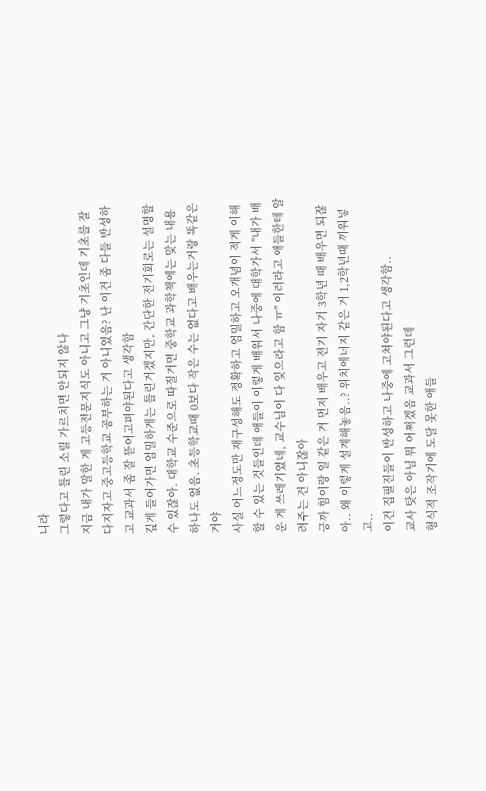니라
그렇다고 틀린 소릴 가르치면 안되지 않나
지금 내가 말한 게 고등전문지식도 아니고 그냥 기초인데 기초를 잘 다지자고 중고등학교 공부하는 거 아니였음? 난 이건 좀 다들 반성하고 교과서 좀 잘 뜯어고펴야된다고 생각함
깊게 들어가면 엄밀하게는 틀린거겠지만, 간단한 전기회로는 설명할 수 있잖아. 대학교 수준으로 따질거면 중학교 과학책에는 맞는 내용 하나도 없음. 초등학교때 0보다 작은 수는 없다고 배우는거랑 똑같은거야
사실 어느정도만 재구성해도 정확하고 엄밀하고 오개념이 적게 이해할 수 있는 것들인데 애들이 이렇게 배워서 나중에 대학가서 "내가 배운 게 쓰레기였네, 교수님이 다 잊으라고 함 ㅠ" 이러라고 애들한테 알려주는 건 아니잖아
긍까 힘이랑 일 같은 거 먼저 배우고 전기 자기 3학년 때 배우면 되잖아.. 왜 이렇게 설계해놓음..? 위치에너지 같은 거 1,2학년때 끼워넣고..
이건 집필진들이 반성하고 나중에 고쳐야된다고 생각함..
교사 탓은 아님 뭐 어쩌겠음 교과서 그런데
형식적 조작기에 도달 못한 애들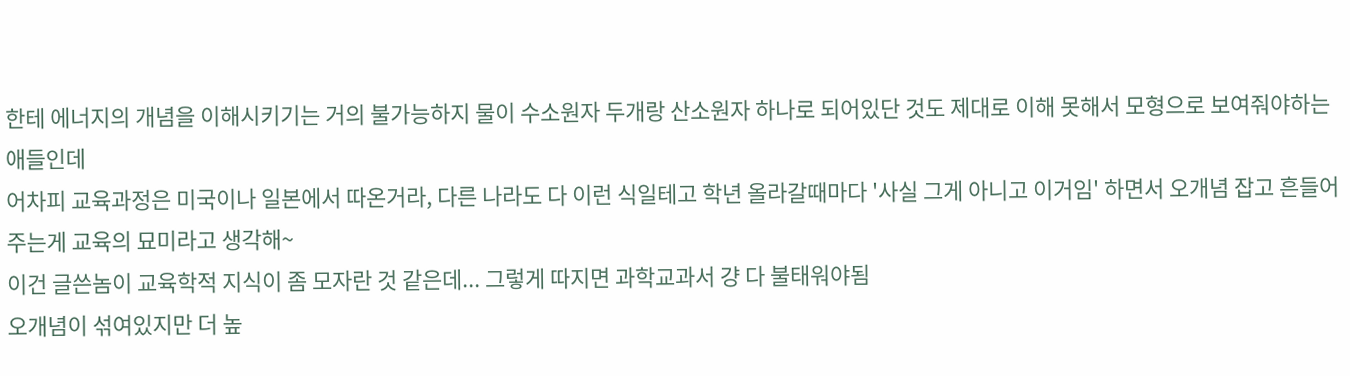한테 에너지의 개념을 이해시키기는 거의 불가능하지 물이 수소원자 두개랑 산소원자 하나로 되어있단 것도 제대로 이해 못해서 모형으로 보여줘야하는 애들인데
어차피 교육과정은 미국이나 일본에서 따온거라, 다른 나라도 다 이런 식일테고 학년 올라갈때마다 '사실 그게 아니고 이거임' 하면서 오개념 잡고 흔들어주는게 교육의 묘미라고 생각해~
이건 글쓴놈이 교육학적 지식이 좀 모자란 것 같은데... 그렇게 따지면 과학교과서 걍 다 불태워야됨
오개념이 섞여있지만 더 높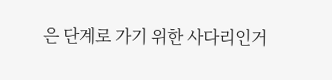은 단계로 가기 위한 사다리인거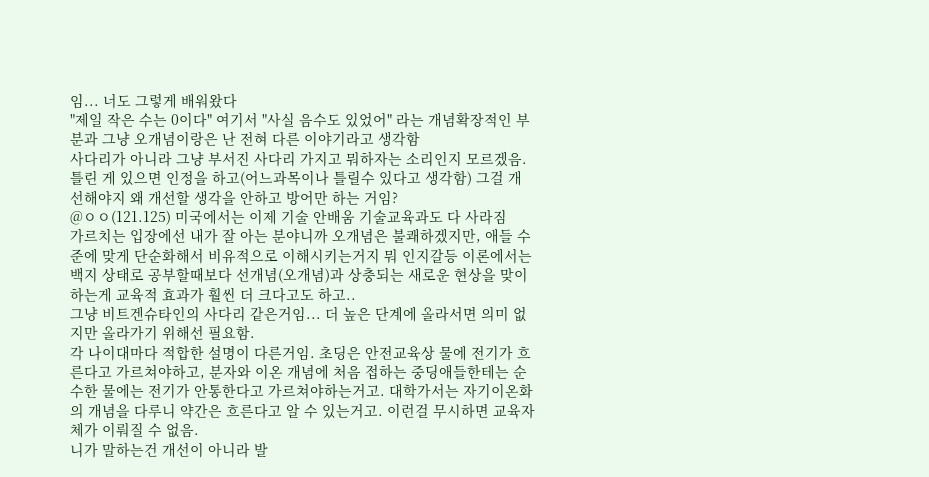임... 너도 그렇게 배워왔다
"제일 작은 수는 0이다" 여기서 "사실 음수도 있었어" 라는 개념확장적인 부분과 그냥 오개념이랑은 난 전혀 다른 이야기라고 생각함
사다리가 아니라 그냥 부서진 사다리 가지고 뭐하자는 소리인지 모르겠음. 틀린 게 있으면 인정을 하고(어느과목이나 틀릴수 있다고 생각함) 그걸 개선해야지 왜 개선할 생각을 안하고 방어만 하는 거임?
@ㅇㅇ(121.125) 미국에서는 이제 기술 안배움 기술교육과도 다 사라짐
가르치는 입장에선 내가 잘 아는 분야니까 오개념은 불쾌하겠지만, 애들 수준에 맞게 단순화해서 비유적으로 이해시키는거지 뭐 인지갈등 이론에서는 백지 상태로 공부할때보다 선개념(오개념)과 상충되는 새로운 현상을 맞이하는게 교육적 효과가 훨씬 더 크다고도 하고..
그냥 비트겐슈타인의 사다리 같은거임... 더 높은 단계에 올라서면 의미 없지만 올라가기 위해선 필요함.
각 나이대마다 적합한 설명이 다른거임. 초딩은 안전교육상 물에 전기가 흐른다고 가르쳐야하고, 분자와 이온 개념에 처음 접하는 중딩애들한테는 순수한 물에는 전기가 안통한다고 가르쳐야하는거고. 대학가서는 자기이온화의 개념을 다루니 약간은 흐른다고 알 수 있는거고. 이런걸 무시하면 교육자체가 이뤄질 수 없음.
니가 말하는건 개선이 아니라 발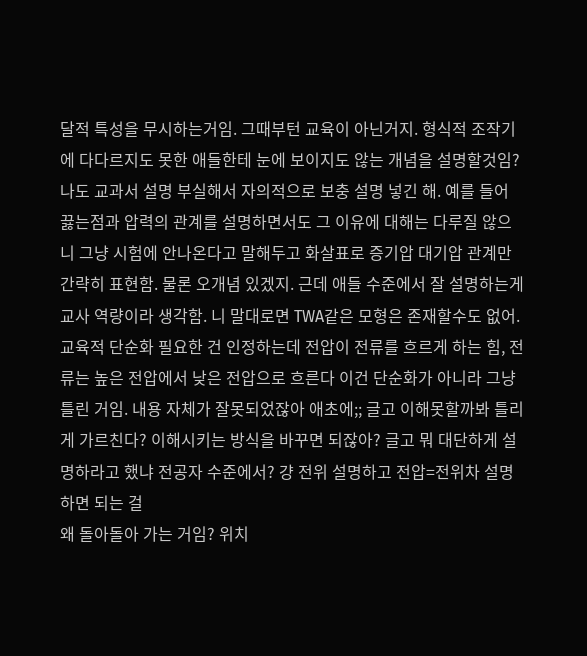달적 특성을 무시하는거임. 그때부턴 교육이 아닌거지. 형식적 조작기에 다다르지도 못한 애들한테 눈에 보이지도 않는 개념을 설명할것임?
나도 교과서 설명 부실해서 자의적으로 보충 설명 넣긴 해. 예를 들어 끓는점과 압력의 관계를 설명하면서도 그 이유에 대해는 다루질 않으니 그냥 시험에 안나온다고 말해두고 화살표로 증기압 대기압 관계만 간략히 표현함. 물론 오개념 있겠지. 근데 애들 수준에서 잘 설명하는게 교사 역량이라 생각함. 니 말대로면 TWA같은 모형은 존재할수도 없어.
교육적 단순화 필요한 건 인정하는데 전압이 전류를 흐르게 하는 힘, 전류는 높은 전압에서 낮은 전압으로 흐른다 이건 단순화가 아니라 그냥 틀린 거임. 내용 자체가 잘못되었잖아 애초에;; 글고 이해못할까봐 틀리게 가르친다? 이해시키는 방식을 바꾸면 되잖아? 글고 뭐 대단하게 설명하라고 했냐 전공자 수준에서? 걍 전위 설명하고 전압=전위차 설명하면 되는 걸
왜 돌아돌아 가는 거임? 위치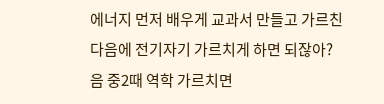에너지 먼저 배우게 교과서 만들고 가르친 다음에 전기자기 가르치게 하면 되잖아?
음 중2때 역학 가르치면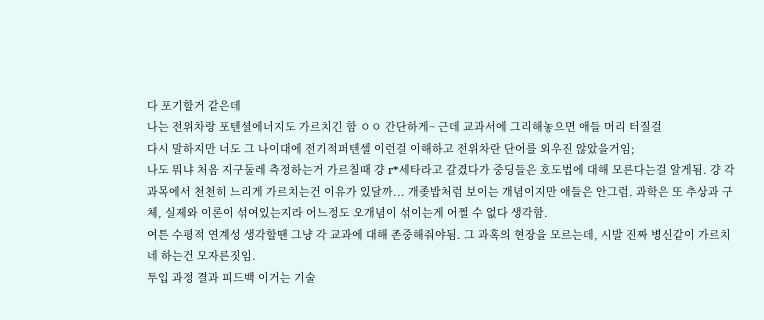다 포기할거 같은데
나는 전위차랑 포텐셜에너지도 가르치긴 함 ㅇㅇ 간단하게~ 근데 교과서에 그리해놓으면 애들 머리 터질걸
다시 말하지만 너도 그 나이대에 전기적퍼텐셀 이런걸 이해하고 전위차란 단어를 외우진 않았을거임;
나도 뭐냐 처음 지구둘레 측정하는거 가르칠때 걍 r*세타라고 갈겼다가 중딩들은 호도법에 대해 모른다는걸 알게됨. 걍 각 과목에서 천천히 느리게 가르치는건 이유가 있달까... 개좆밥처럼 보이는 개념이지만 애들은 안그럼. 과학은 또 추상과 구체, 실제와 이론이 섞여있는지라 어느정도 오개념이 섞이는게 어쩔 수 없다 생각함.
여튼 수평적 연계성 생각할땐 그냥 각 교과에 대해 존중해줘야됨. 그 과혹의 현장을 모르는데, 시발 진짜 병신같이 가르치네 하는건 모자른짓임.
투입 과정 결과 피드백 이거는 기술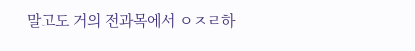말고도 거의 전과목에서 ㅇㅈㄹ하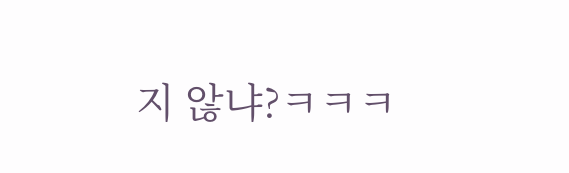지 않냐?ㅋㅋㅋ